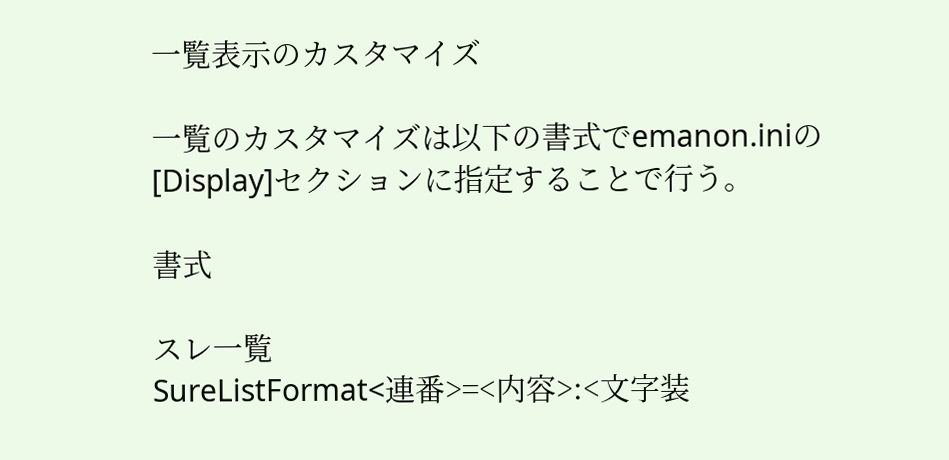一覧表示のカスタマイズ

一覧のカスタマイズは以下の書式でemanon.iniの[Display]セクションに指定することで行う。

書式

スレ一覧
SureListFormat<連番>=<内容>:<文字装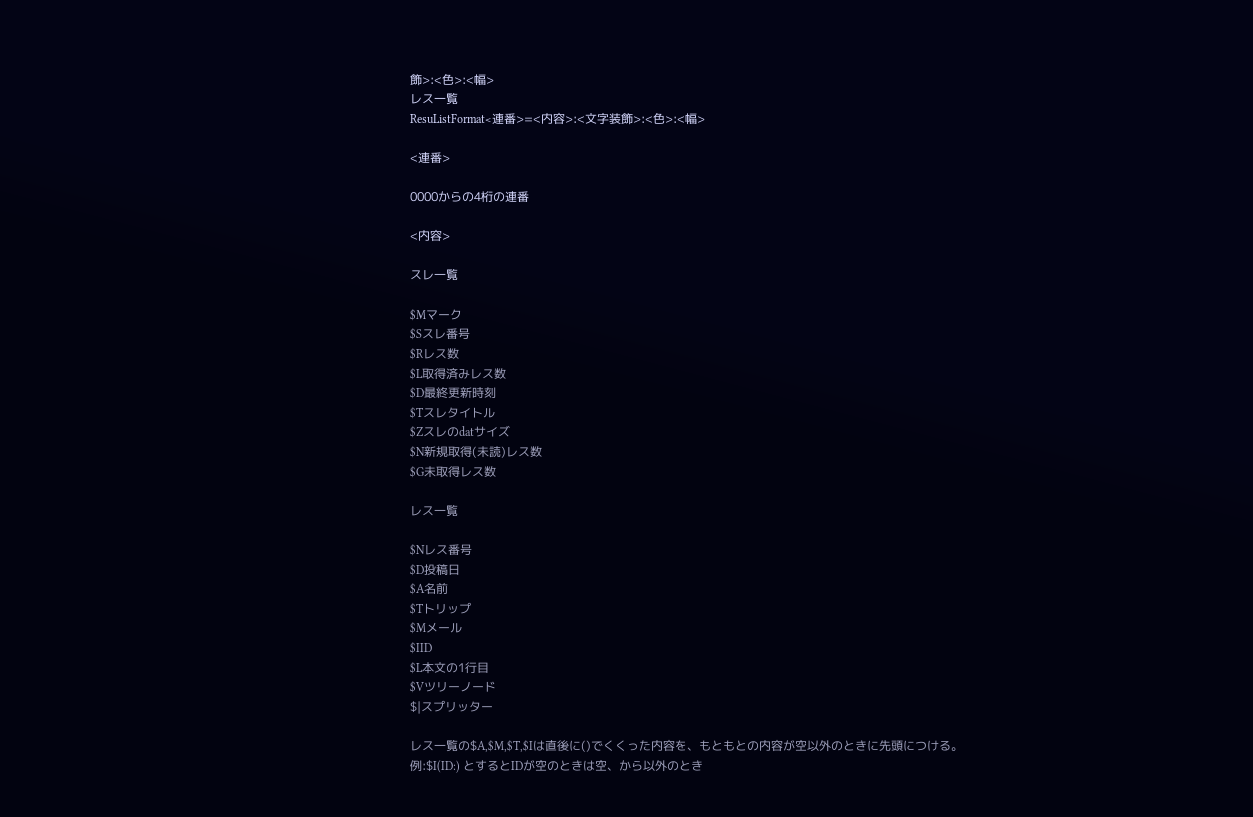飾>:<色>:<幅>
レス一覧
ResuListFormat<連番>=<内容>:<文字装飾>:<色>:<幅>

<連番>

0000からの4桁の連番

<内容>

スレ一覧

$Mマーク
$Sスレ番号
$Rレス数
$L取得済みレス数
$D最終更新時刻
$Tスレタイトル
$Zスレのdatサイズ
$N新規取得(未読)レス数
$G未取得レス数

レス一覧

$Nレス番号
$D投稿日
$A名前
$Tトリップ
$Mメール
$IID
$L本文の1行目
$Vツリーノード
$|スプリッター

レス一覧の$A,$M,$T,$Iは直後に()でくくった内容を、もともとの内容が空以外のときに先頭につける。
例:$I(ID:) とするとIDが空のときは空、から以外のとき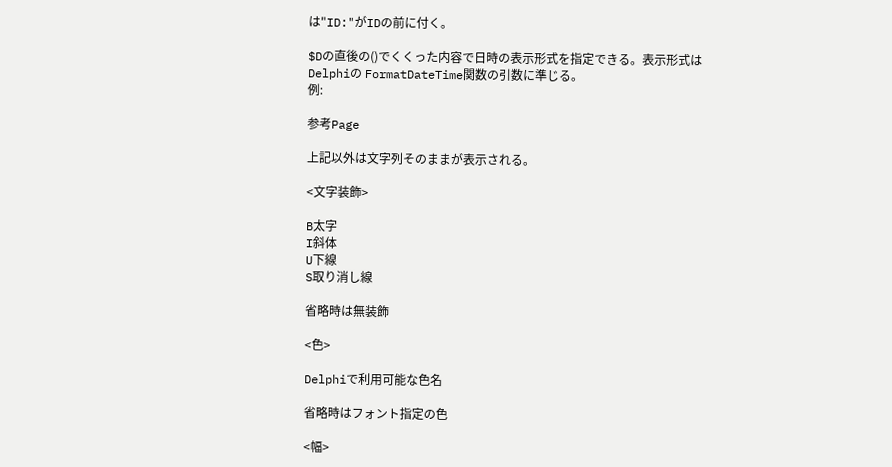は"ID:"がIDの前に付く。

$Dの直後の()でくくった内容で日時の表示形式を指定できる。表示形式はDelphiの FormatDateTime関数の引数に準じる。
例:

参考Page

上記以外は文字列そのままが表示される。

<文字装飾>

B太字
I斜体
U下線
S取り消し線

省略時は無装飾

<色>

Delphiで利用可能な色名

省略時はフォント指定の色

<幅>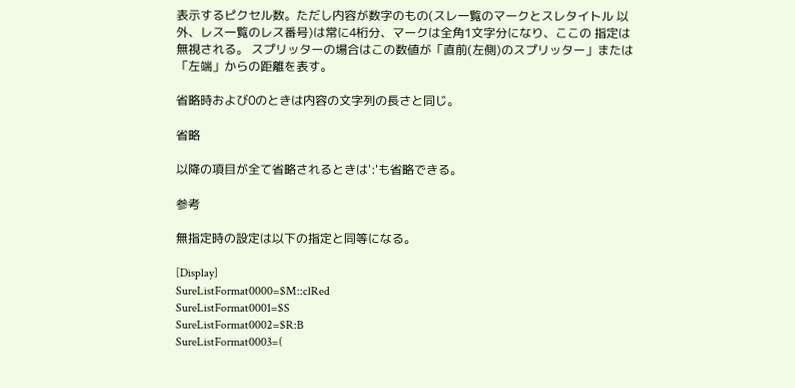表示するピクセル数。ただし内容が数字のもの(スレ一覧のマークとスレタイトル 以外、レス一覧のレス番号)は常に4桁分、マークは全角1文字分になり、ここの 指定は無視される。 スプリッターの場合はこの数値が「直前(左側)のスプリッター」または「左端」からの距離を表す。

省略時および0のときは内容の文字列の長さと同じ。

省略

以降の項目が全て省略されるときは':'も省略できる。

参考

無指定時の設定は以下の指定と同等になる。

[Display]
SureListFormat0000=$M::clRed
SureListFormat0001=$S
SureListFormat0002=$R:B
SureListFormat0003=(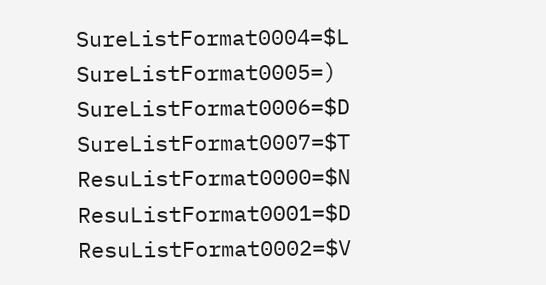SureListFormat0004=$L
SureListFormat0005=)
SureListFormat0006=$D
SureListFormat0007=$T
ResuListFormat0000=$N
ResuListFormat0001=$D
ResuListFormat0002=$V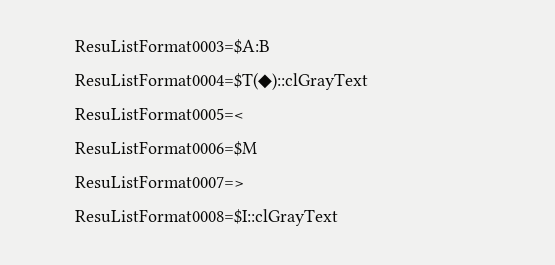ResuListFormat0003=$A:B
ResuListFormat0004=$T(◆)::clGrayText
ResuListFormat0005=<
ResuListFormat0006=$M
ResuListFormat0007=>
ResuListFormat0008=$I::clGrayText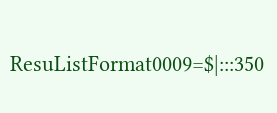ResuListFormat0009=$|:::350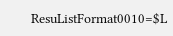ResuListFormat0010=$L